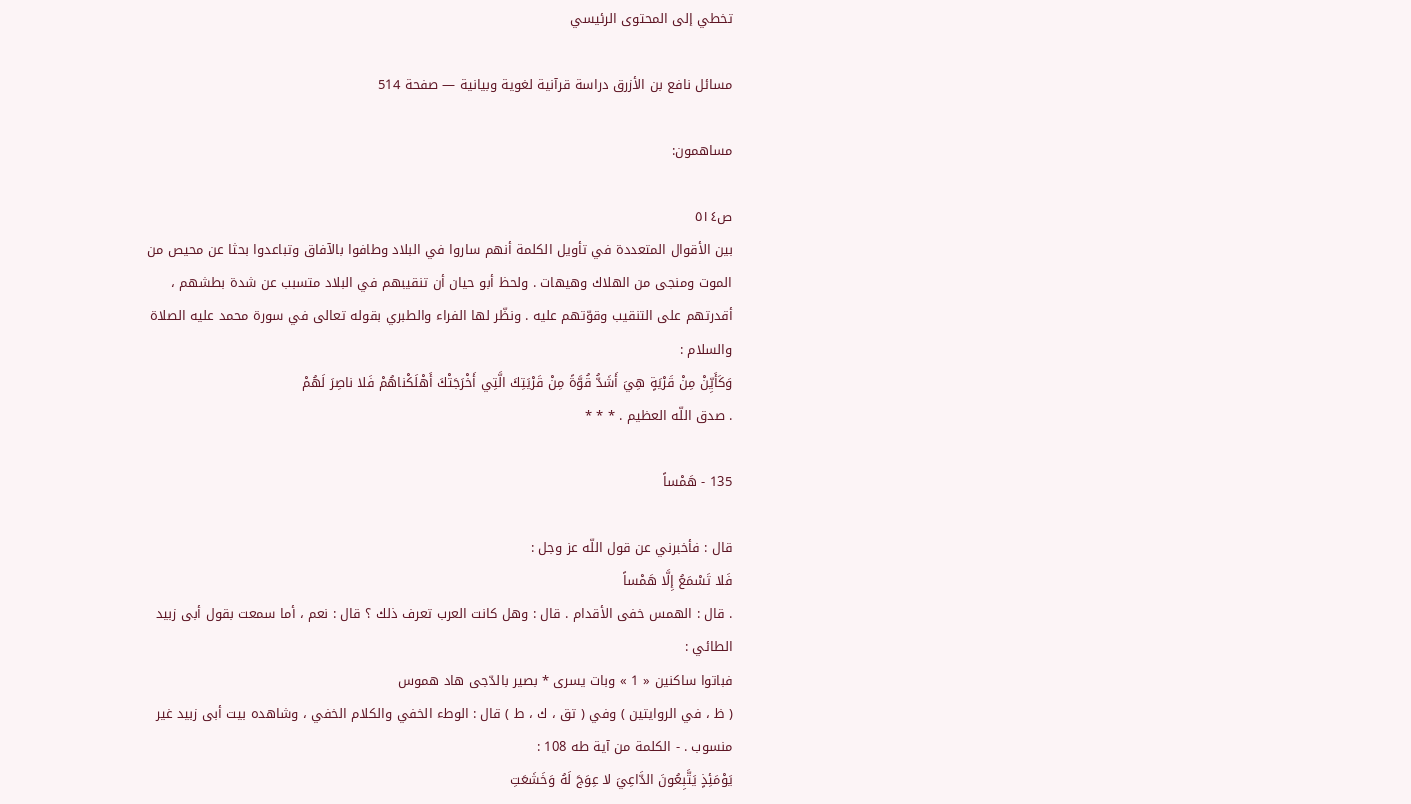تخطي إلى المحتوى الرئيسي

مسائل نافع بن الأزرق دراسة قرآنية لغوية وبيانية — صفحة 514

مساهمون:

ص٥١٤
بين الأقوال المتعددة في تأويل الكلمة أنهم ساروا في البلاد وطافوا بالآفاق وتباعدوا بحثا عن محيص من الموت ومنجى من الهلاك وهيهات . ولحظ أبو حيان أن تنقيبهم في البلاد متسبب عن شدة بطشهم ، أقدرتهم على التنقيب وقوّتهم عليه . ونظّر لها الفراء والطبري بقوله تعالى في سورة محمد عليه الصلاة والسلام :
وَكَأَيِّنْ مِنْ قَرْيَةٍ هِيَ أَشَدُّ قُوَّةً مِنْ قَرْيَتِكَ الَّتِي أَخْرَجَتْكَ أَهْلَكْناهُمْ فَلا ناصِرَ لَهُمْ
. صدق اللّه العظيم . * * *

135 - هَمْساً

قال : فأخبرني عن قول اللّه عز وجل :
فَلا تَسْمَعُ إِلَّا هَمْساً
. قال : الهمس خفى الأقدام . قال : وهل كانت العرب تعرف ذلك ؟ قال : نعم ، أما سمعت بقول أبى زبيد الطائي :
فباتوا ساكنين « 1 » وبات يسرى * بصير بالدّجى هاد هموس
( ظ ، في الروايتين ) وفي ( تق ، ك ، ط ) قال : الوطء الخفي والكلام الخفي ، وشاهده بيت أبى زبيد غير منسوب . - الكلمة من آية طه 108 :
يَوْمَئِذٍ يَتَّبِعُونَ الدَّاعِيَ لا عِوَجَ لَهُ وَخَشَعَتِ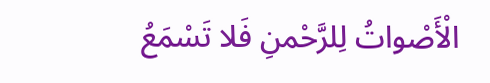الْأَصْواتُ لِلرَّحْمنِ فَلا تَسْمَعُ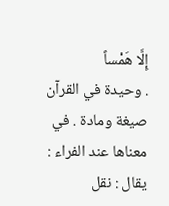إِلَّا هَمْساً
. وحيدة في القرآن صيغة ومادة . في معناها عند الفراء : يقال : نقل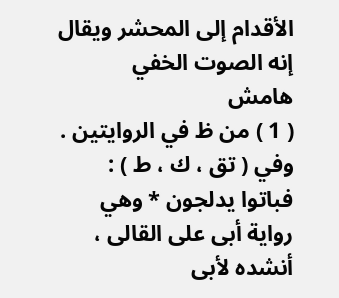الأقدام إلى المحشر ويقال إنه الصوت الخفي
هامش
( 1 ) من ظ في الروايتين . وفي ( تق ، ك ، ط ) : فباتوا يدلجون * وهي رواية أبى على القالى ، أنشده لأبى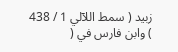زبيد ( سمط اللآلي 1 / 438 ) وابن فارس في (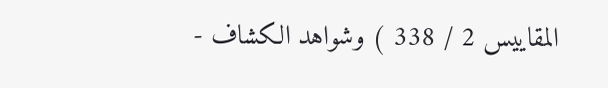المقاييس 2 / 338 ) وشواهد الكشاف -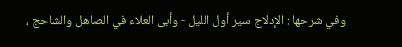وفي شرحها : الإدلاج سير أول الليل - وأبى العلاء في الصاهل والشاحج ،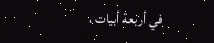في أربعة أبيات ،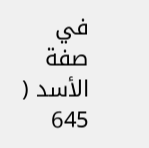في صفة الأسد ( 645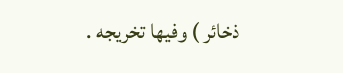ذخائر ) وفيها تخريجه .